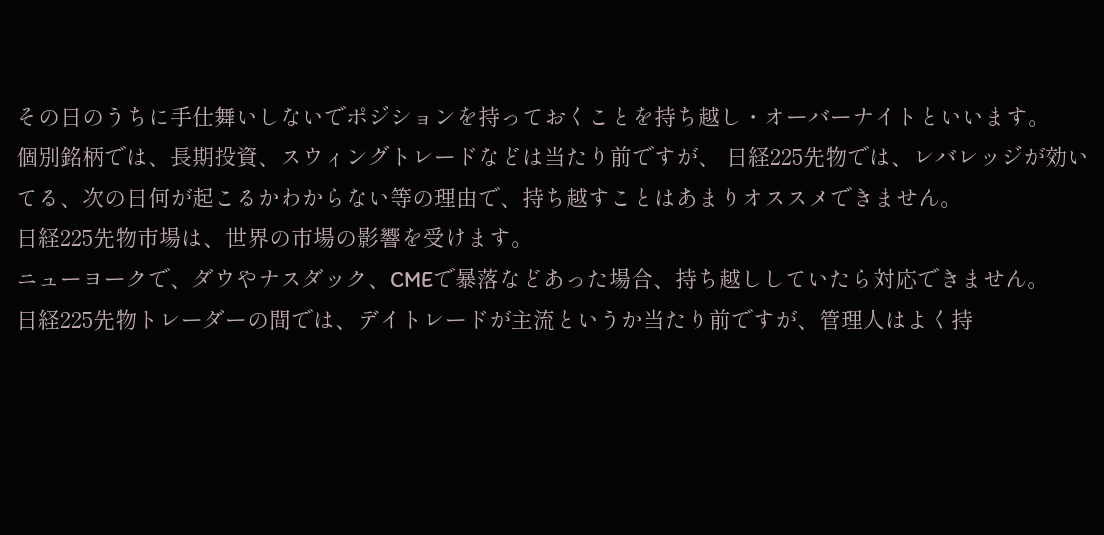その日のうちに手仕舞いしないでポジションを持っておくことを持ち越し・オーバーナイトといいます。
個別銘柄では、長期投資、スウィングトレードなどは当たり前ですが、 日経225先物では、レバレッジが効いてる、次の日何が起こるかわからない等の理由で、持ち越すことはあまりオススメできません。
日経225先物市場は、世界の市場の影響を受けます。
ニューヨークで、ダウやナスダック、CMEで暴落などあった場合、持ち越ししていたら対応できません。
日経225先物トレーダーの間では、デイトレードが主流というか当たり前ですが、管理人はよく持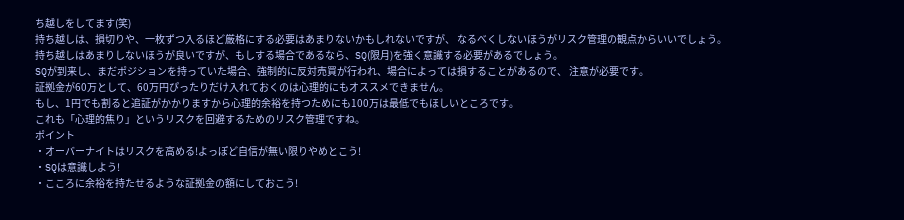ち越しをしてます(笑)
持ち越しは、損切りや、一枚ずつ入るほど厳格にする必要はあまりないかもしれないですが、 なるべくしないほうがリスク管理の観点からいいでしょう。
持ち越しはあまりしないほうが良いですが、もしする場合であるなら、SQ(限月)を強く意識する必要があるでしょう。
SQが到来し、まだポジションを持っていた場合、強制的に反対売買が行われ、場合によっては損することがあるので、 注意が必要です。
証拠金が60万として、60万円ぴったりだけ入れておくのは心理的にもオススメできません。
もし、1円でも割ると追証がかかりますから心理的余裕を持つためにも100万は最低でもほしいところです。
これも「心理的焦り」というリスクを回避するためのリスク管理ですね。
ポイント
・オーバーナイトはリスクを高める!よっぽど自信が無い限りやめとこう!
・SQは意識しよう!
・こころに余裕を持たせるような証拠金の額にしておこう!